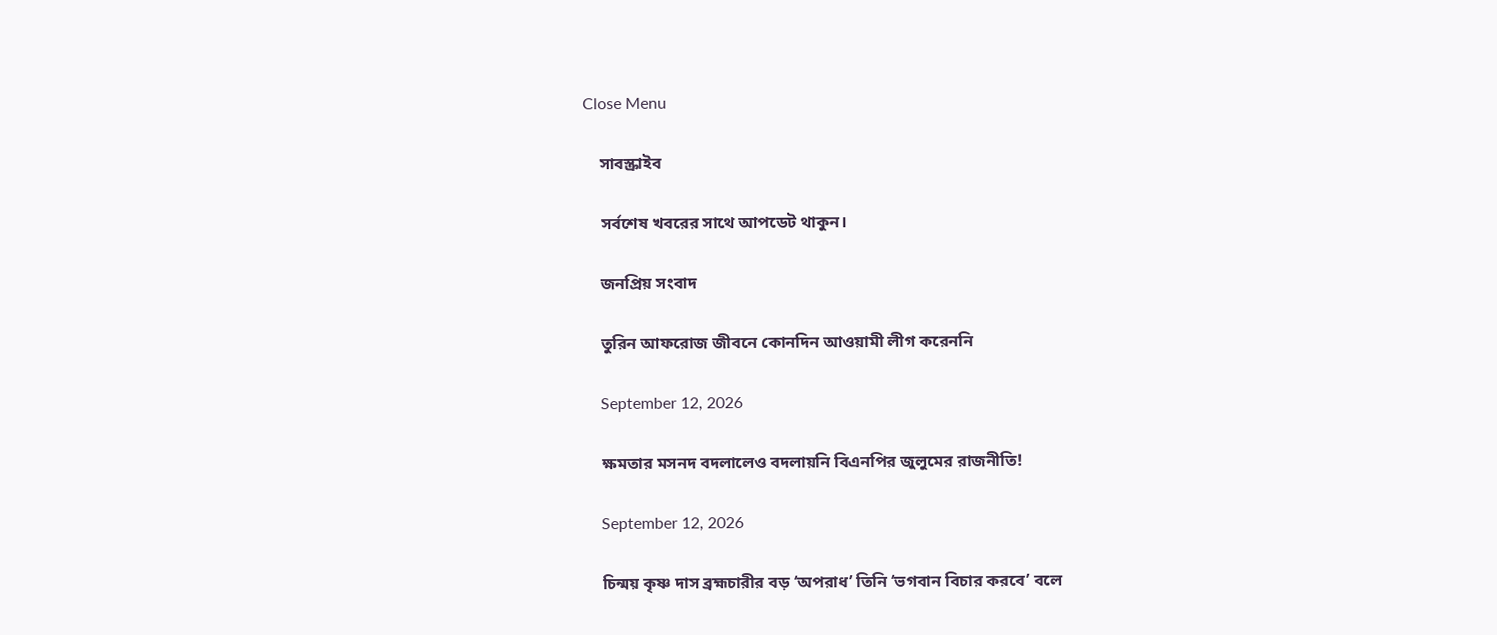Close Menu

    সাবস্ক্রাইব

    সর্বশেষ খবরের সাথে আপডেট থাকুন।

    জনপ্রিয় সংবাদ

    তুরিন আফরোজ জীবনে কোনদিন আওয়ামী লীগ করেননি

    September 12, 2026

    ক্ষমতার মসনদ বদলালেও বদলায়নি বিএনপির জুলুমের রাজনীতি!

    September 12, 2026

    চিন্ময় কৃষ্ণ দাস ব্রহ্মচারীর বড় ‘অপরাধ’ তিনি ‘ভগবান বিচার করবে’ বলে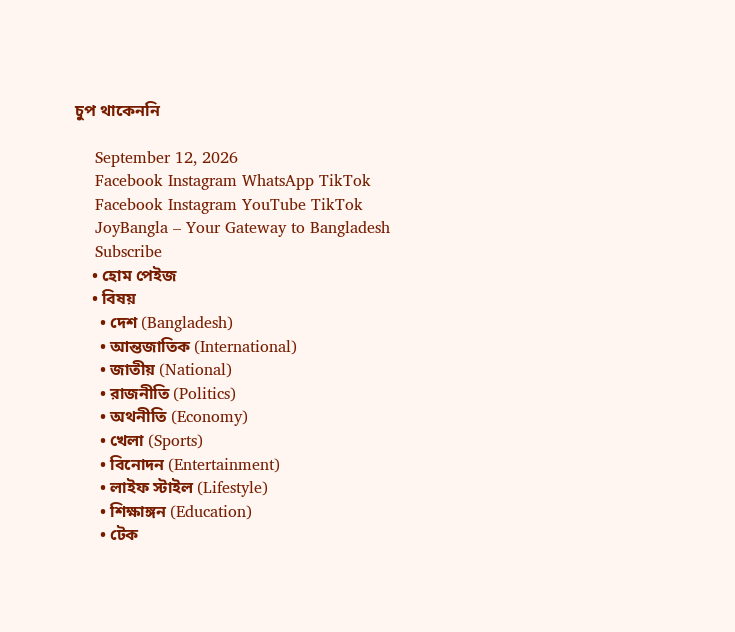চুপ থাকেননি

    September 12, 2026
    Facebook Instagram WhatsApp TikTok
    Facebook Instagram YouTube TikTok
    JoyBangla – Your Gateway to Bangladesh
    Subscribe
    • হোম পেইজ
    • বিষয়
      • দেশ (Bangladesh)
      • আন্তজাতিক (International)
      • জাতীয় (National)
      • রাজনীতি (Politics)
      • অথনীতি (Economy)
      • খেলা (Sports)
      • বিনোদন (Entertainment)
      • লাইফ স্টাইল (Lifestyle)
      • শিক্ষাঙ্গন (Education)
      • টেক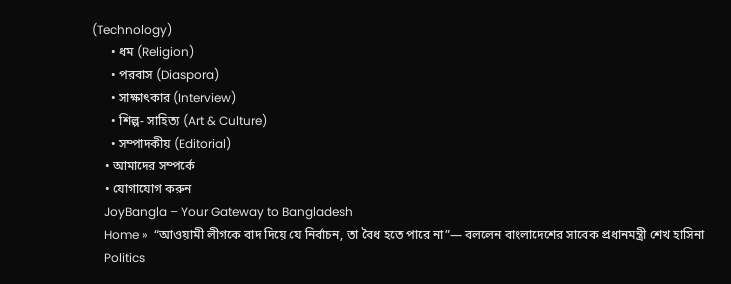(Technology)
      • ধম (Religion)
      • পরবাস (Diaspora)
      • সাক্ষাৎকার (Interview)
      • শিল্প- সাহিত্য (Art & Culture)
      • সম্পাদকীয় (Editorial)
    • আমাদের সম্পর্কে
    • যোগাযোগ করুন
    JoyBangla – Your Gateway to Bangladesh
    Home »  “আওয়ামী লীগকে বাদ দিয়ে যে নির্বাচন, তা বৈধ হতে পারে না”— বললেন বাংলাদেশের সাবেক প্রধানমন্ত্রী শেখ হাসিনা
    Politics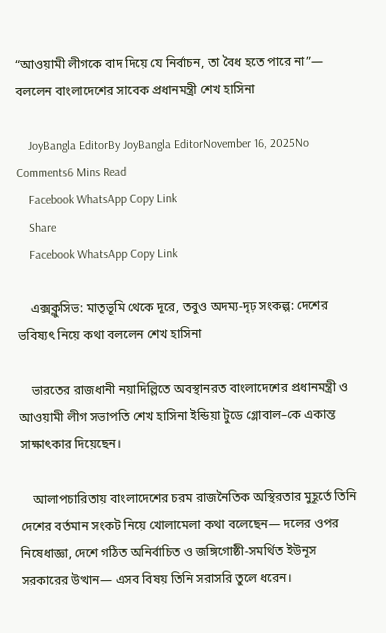“আওয়ামী লীগকে বাদ দিয়ে যে নির্বাচন, তা বৈধ হতে পারে না”— বললেন বাংলাদেশের সাবেক প্রধানমন্ত্রী শেখ হাসিনা

    JoyBangla EditorBy JoyBangla EditorNovember 16, 2025No Comments6 Mins Read
    Facebook WhatsApp Copy Link
    Share
    Facebook WhatsApp Copy Link

    এক্সক্লুসিভ: মাতৃভূমি থেকে দূরে, তবুও অদম্য-দৃঢ় সংকল্প: দেশের ভবিষ্যৎ নিয়ে কথা বললেন শেখ হাসিনা

    ভারতের রাজধানী নয়াদিল্লিতে অবস্থানরত বাংলাদেশের প্রধানমন্ত্রী ও আওয়ামী লীগ সভাপতি শেখ হাসিনা ইন্ডিয়া টুডে গ্লোবাল–কে একান্ত সাক্ষাৎকার দিয়েছেন।

    আলাপচারিতায় বাংলাদেশের চরম রাজনৈতিক অস্থিরতার মুহূর্তে তিনি দেশের বর্তমান সংকট নিয়ে খোলামেলা কথা বলেছেন— দলের ওপর নিষেধাজ্ঞা, দেশে গঠিত অনির্বাচিত ও জঙ্গিগোষ্ঠী-সমর্থিত ইউনূস সরকারের উত্থান— এসব বিষয় তিনি সরাসরি তুলে ধরেন।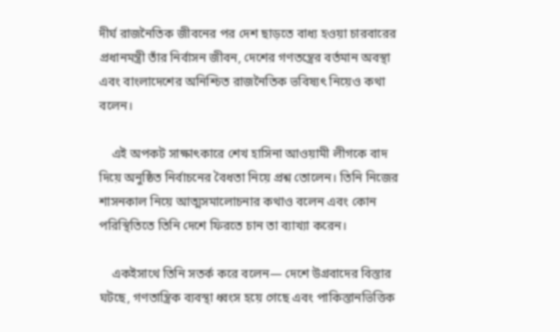দীর্ঘ রাজনৈতিক জীবনের পর দেশ ছাড়তে বাধ্য হওয়া চারবারের প্রধানমন্ত্রী তাঁর নির্বাসন জীবন, দেশের গণতন্ত্রের বর্তমান অবস্থা এবং বাংলাদেশের অনিশ্চিত রাজনৈতিক ভবিষ্যৎ নিয়েও কথা বলেন।

    এই অপকট সাক্ষাৎকারে শেখ হাসিনা আওয়ামী লীগকে বাদ দিয়ে অনুষ্ঠিত নির্বাচনের বৈধতা নিয়ে প্রশ্ন তোলেন। তিনি নিজের শাসনকাল নিয়ে আত্মসমালোচনার কথাও বলেন এবং কোন পরিস্থিতিতে তিনি দেশে ফিরতে চান তা ব্যাখ্যা করেন।

    একইসাথে তিনি সতর্ক করে বলেন— দেশে উগ্রবাদের বিস্তার ঘটছে, গণতান্ত্রিক ব্যবস্থা ধ্বংস হয়ে গেছে এবং পাকিস্তানভিত্তিক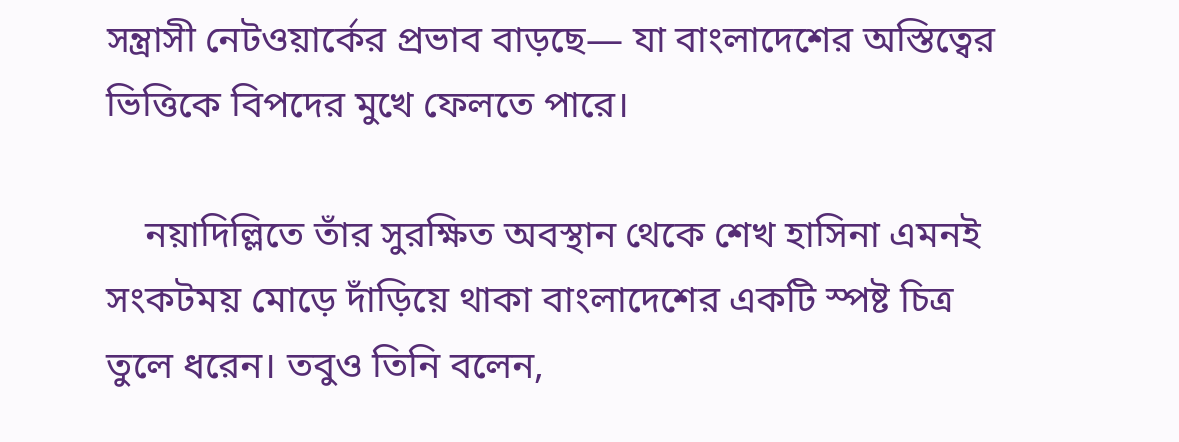সন্ত্রাসী নেটওয়ার্কের প্রভাব বাড়ছে— যা বাংলাদেশের অস্তিত্বের ভিত্তিকে বিপদের মুখে ফেলতে পারে।

    নয়াদিল্লিতে তাঁর সুরক্ষিত অবস্থান থেকে শেখ হাসিনা এমনই সংকটময় মোড়ে দাঁড়িয়ে থাকা বাংলাদেশের একটি স্পষ্ট চিত্র তুলে ধরেন। তবুও তিনি বলেন,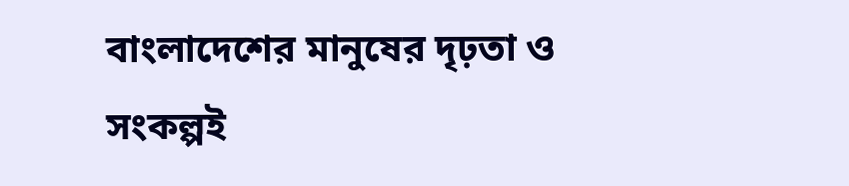বাংলাদেশের মানুষের দৃঢ়তা ও সংকল্পই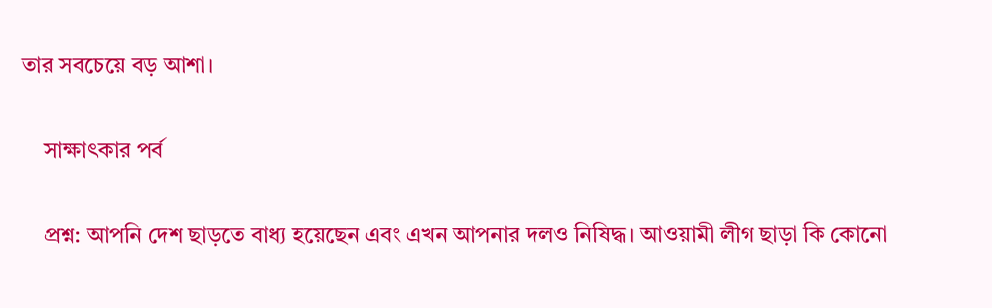তার সবচেয়ে বড় আশা।

    সাক্ষাৎকার পর্ব

    প্রশ্ন: আপনি দেশ ছাড়তে বাধ্য হয়েছেন এবং এখন আপনার দলও নিষিদ্ধ। আওয়ামী লীগ ছাড়া কি কোনো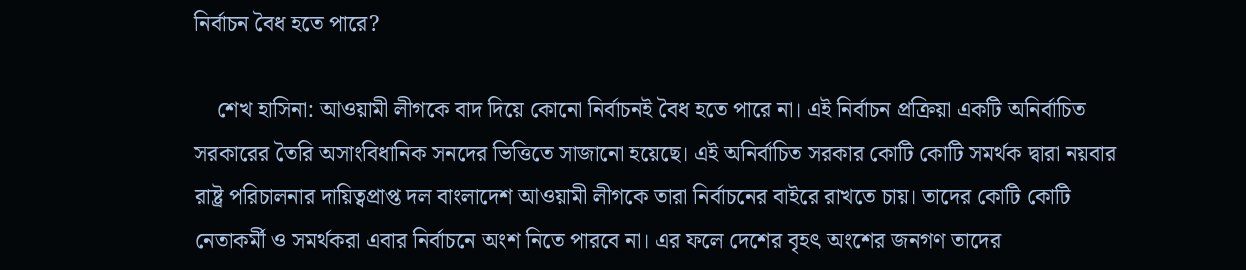নির্বাচন বৈধ হতে পারে?

    শেখ হাসিনা: আওয়ামী লীগকে বাদ দিয়ে কোনো নির্বাচনই বৈধ হতে পারে না। এই নির্বাচন প্রক্রিয়া একটি অনির্বাচিত সরকারের তৈরি অসাংবিধানিক সনদের ভিত্তিতে সাজানো হয়েছে। এই অনির্বাচিত সরকার কোটি কোটি সমর্থক দ্বারা নয়বার রাষ্ট্র পরিচালনার দায়িত্বপ্রাপ্ত দল বাংলাদেশ আওয়ামী লীগকে তারা নির্বাচনের বাইরে রাখতে চায়। তাদের কোটি কোটি নেতাকর্মী ও সমর্থকরা এবার নির্বাচনে অংশ নিতে পারবে না। এর ফলে দেশের বৃহৎ অংশের জনগণ তাদের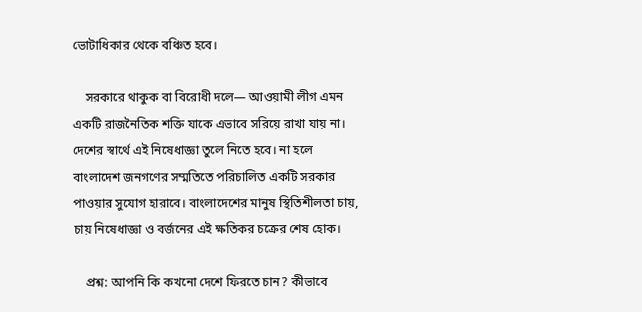ভোটাধিকার থেকে বঞ্চিত হবে।

    সরকারে থাকুক বা বিরোধী দলে— আওয়ামী লীগ এমন একটি রাজনৈতিক শক্তি যাকে এভাবে সরিয়ে রাখা যায় না। দেশের স্বার্থে এই নিষেধাজ্ঞা তুলে নিতে হবে। না হলে বাংলাদেশ জনগণের সম্মতিতে পরিচালিত একটি সরকার পাওয়ার সুযোগ হারাবে। বাংলাদেশের মানুষ স্থিতিশীলতা চায়, চায় নিষেধাজ্ঞা ও বর্জনের এই ক্ষতিকর চক্রের শেষ হোক।

    প্রশ্ন: আপনি কি কখনো দেশে ফিরতে চান? কীভাবে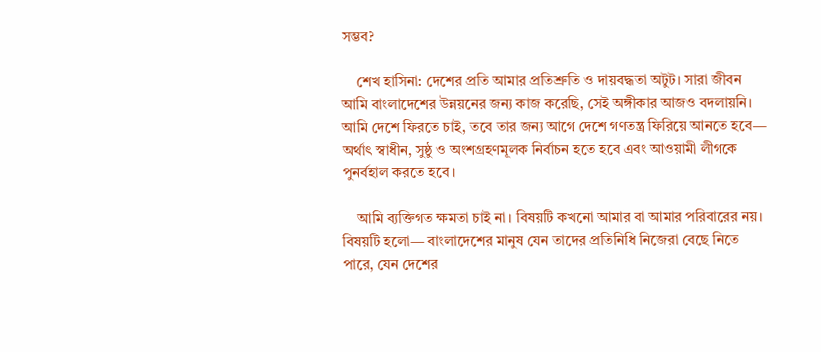সম্ভব?

    শেখ হাসিনা: দেশের প্রতি আমার প্রতিশ্রুতি ও দায়বদ্ধতা অটুট। সারা জীবন আমি বাংলাদেশের উন্নয়নের জন্য কাজ করেছি, সেই অঙ্গীকার আজও বদলায়নি। আমি দেশে ফিরতে চাই, তবে তার জন্য আগে দেশে গণতন্ত্র ফিরিয়ে আনতে হবে— অর্থাৎ স্বাধীন, সুষ্ঠু ও অংশগ্রহণমূলক নির্বাচন হতে হবে এবং আওয়ামী লীগকে পুনর্বহাল করতে হবে।

    আমি ব্যক্তিগত ক্ষমতা চাই না। বিষয়টি কখনো আমার বা আমার পরিবারের নয়। বিষয়টি হলো— বাংলাদেশের মানুষ যেন তাদের প্রতিনিধি নিজেরা বেছে নিতে পারে, যেন দেশের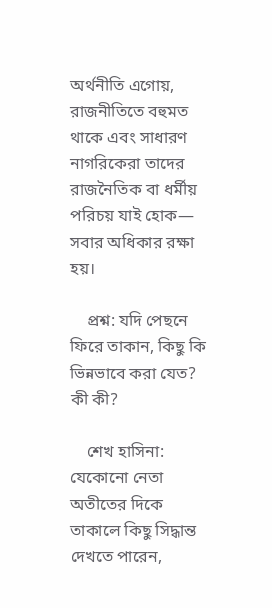অর্থনীতি এগোয়, রাজনীতিতে বহুমত থাকে এবং সাধারণ নাগরিকেরা তাদের রাজনৈতিক বা ধর্মীয় পরিচয় যাই হোক— সবার অধিকার রক্ষা হয়।

    প্রশ্ন: যদি পেছনে ফিরে তাকান, কিছু কি ভিন্নভাবে করা যেত? কী কী?

    শেখ হাসিনা: যেকোনো নেতা অতীতের দিকে তাকালে কিছু সিদ্ধান্ত দেখতে পারেন,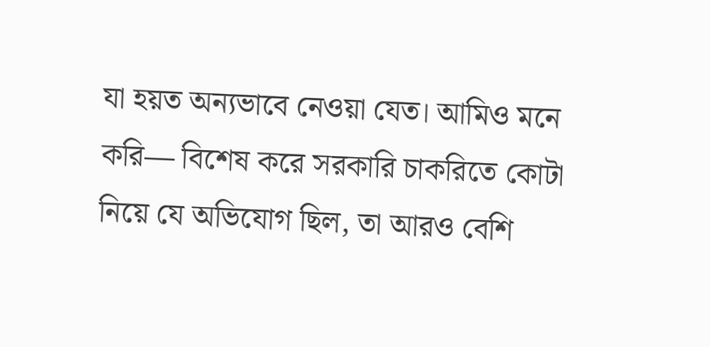যা হয়ত অন্যভাবে নেওয়া যেত। আমিও মনে করি— বিশেষ করে সরকারি চাকরিতে কোটা নিয়ে যে অভিযোগ ছিল, তা আরও বেশি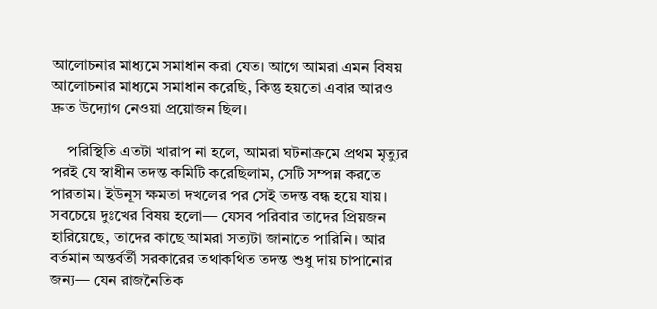আলোচনার মাধ্যমে সমাধান করা যেত। আগে আমরা এমন বিষয় আলোচনার মাধ্যমে সমাধান করেছি, কিন্তু হয়তো এবার আরও দ্রুত উদ্যোগ নেওয়া প্রয়োজন ছিল।

    পরিস্থিতি এতটা খারাপ না হলে, আমরা ঘটনাক্রমে প্রথম মৃত্যুর পরই যে স্বাধীন তদন্ত কমিটি করেছিলাম, সেটি সম্পন্ন করতে পারতাম। ইউনূস ক্ষমতা দখলের পর সেই তদন্ত বন্ধ হয়ে যায়। সবচেয়ে দুঃখের বিষয় হলো— যেসব পরিবার তাদের প্রিয়জন হারিয়েছে, তাদের কাছে আমরা সত্যটা জানাতে পারিনি। আর বর্তমান অন্তর্বর্তী সরকারের তথাকথিত তদন্ত শুধু দায় চাপানোর জন্য— যেন রাজনৈতিক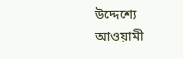উদ্দেশ্যে আওয়ামী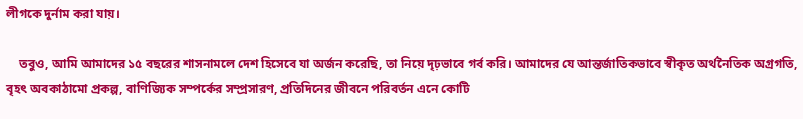লীগকে দুর্নাম করা যায়।

    তবুও, আমি আমাদের ১৫ বছরের শাসনামলে দেশ হিসেবে যা অর্জন করেছি, তা নিয়ে দৃঢ়ভাবে গর্ব করি। আমাদের যে আন্তর্জাতিকভাবে স্বীকৃত অর্থনৈতিক অগ্রগতি, বৃহৎ অবকাঠামো প্রকল্প, বাণিজ্যিক সম্পর্কের সম্প্রসারণ, প্রতিদিনের জীবনে পরিবর্তন এনে কোটি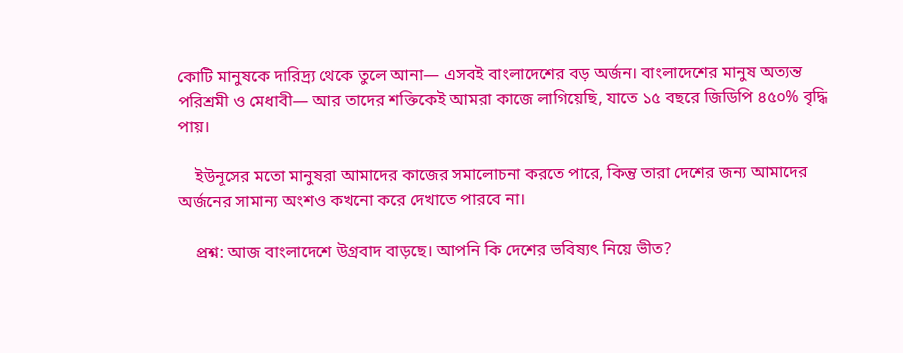কোটি মানুষকে দারিদ্র্য থেকে তুলে আনা— এসবই বাংলাদেশের বড় অর্জন। বাংলাদেশের মানুষ অত্যন্ত পরিশ্রমী ও মেধাবী— আর তাদের শক্তিকেই আমরা কাজে লাগিয়েছি, যাতে ১৫ বছরে জিডিপি ৪৫০% বৃদ্ধি পায়।

    ইউনূসের মতো মানুষরা আমাদের কাজের সমালোচনা করতে পারে, কিন্তু তারা দেশের জন্য আমাদের অর্জনের সামান্য অংশও কখনো করে দেখাতে পারবে না।

    প্রশ্ন: আজ বাংলাদেশে উগ্রবাদ বাড়ছে। আপনি কি দেশের ভবিষ্যৎ নিয়ে ভীত?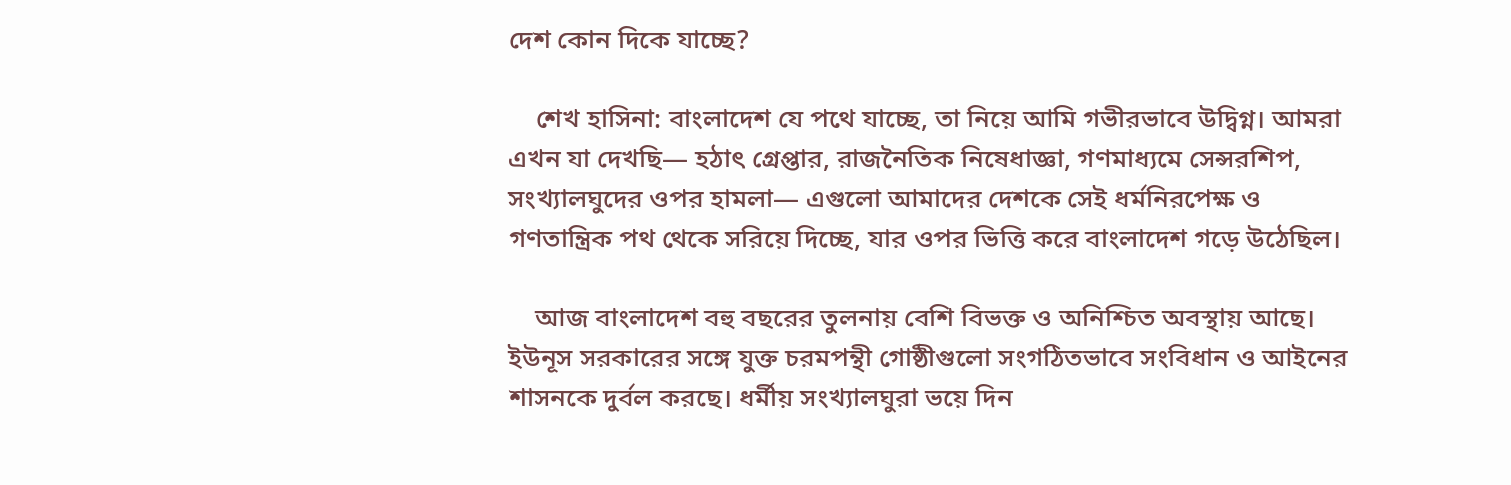দেশ কোন দিকে যাচ্ছে?

    শেখ হাসিনা: বাংলাদেশ যে পথে যাচ্ছে, তা নিয়ে আমি গভীরভাবে উদ্বিগ্ন। আমরা এখন যা দেখছি— হঠাৎ গ্রেপ্তার, রাজনৈতিক নিষেধাজ্ঞা, গণমাধ্যমে সেন্সরশিপ, সংখ্যালঘুদের ওপর হামলা— এগুলো আমাদের দেশকে সেই ধর্মনিরপেক্ষ ও গণতান্ত্রিক পথ থেকে সরিয়ে দিচ্ছে, যার ওপর ভিত্তি করে বাংলাদেশ গড়ে উঠেছিল।

    আজ বাংলাদেশ বহু বছরের তুলনায় বেশি বিভক্ত ও অনিশ্চিত অবস্থায় আছে। ইউনূস সরকারের সঙ্গে যুক্ত চরমপন্থী গোষ্ঠীগুলো সংগঠিতভাবে সংবিধান ও আইনের শাসনকে দুর্বল করছে। ধর্মীয় সংখ্যালঘুরা ভয়ে দিন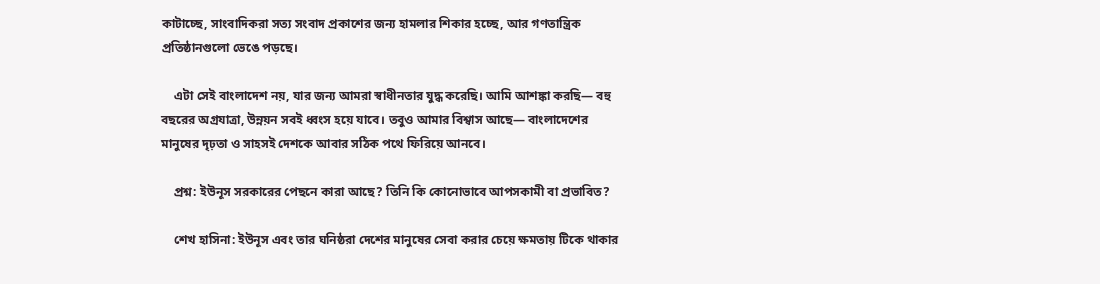কাটাচ্ছে, সাংবাদিকরা সত্য সংবাদ প্রকাশের জন্য হামলার শিকার হচ্ছে, আর গণতান্ত্রিক প্রতিষ্ঠানগুলো ভেঙে পড়ছে।

    এটা সেই বাংলাদেশ নয়, যার জন্য আমরা স্বাধীনতার যুদ্ধ করেছি। আমি আশঙ্কা করছি— বহু বছরের অগ্রযাত্রা, উন্নয়ন সবই ধ্বংস হয়ে যাবে। তবুও আমার বিশ্বাস আছে— বাংলাদেশের মানুষের দৃঢ়তা ও সাহসই দেশকে আবার সঠিক পথে ফিরিয়ে আনবে।

    প্রশ্ন: ইউনূস সরকারের পেছনে কারা আছে? তিনি কি কোনোভাবে আপসকামী বা প্রভাবিত?

    শেখ হাসিনা: ইউনূস এবং তার ঘনিষ্ঠরা দেশের মানুষের সেবা করার চেয়ে ক্ষমতায় টিকে থাকার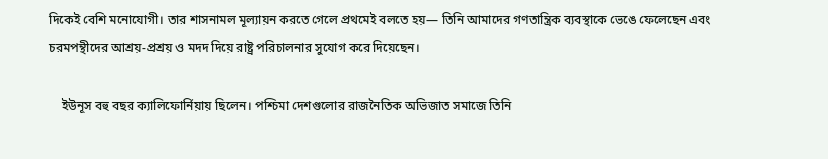দিকেই বেশি মনোযোগী। তার শাসনামল মূল্যায়ন করতে গেলে প্রথমেই বলতে হয়— তিনি আমাদের গণতান্ত্রিক ব্যবস্থাকে ভেঙে ফেলেছেন এবং চরমপন্থীদের আশ্রয়-প্রশ্রয় ও মদদ দিয়ে রাষ্ট্র পরিচালনার সুযোগ করে দিয়েছেন।

    ইউনূস বহু বছর ক্যালিফোর্নিয়ায় ছিলেন। পশ্চিমা দেশগুলোর রাজনৈতিক অভিজাত সমাজে তিনি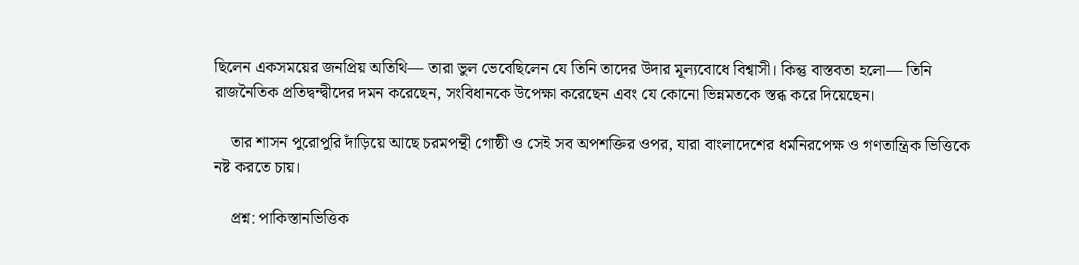ছিলেন একসময়ের জনপ্রিয় অতিথি— তারা ভুল ভেবেছিলেন যে তিনি তাদের উদার মূল্যবোধে বিশ্বাসী। কিন্তু বাস্তবতা হলো— তিনি রাজনৈতিক প্রতিদ্বন্দ্বীদের দমন করেছেন, সংবিধানকে উপেক্ষা করেছেন এবং যে কোনো ভিন্নমতকে স্তব্ধ করে দিয়েছেন।

    তার শাসন পুরোপুরি দাঁড়িয়ে আছে চরমপন্থী গোষ্ঠী ও সেই সব অপশক্তির ওপর, যারা বাংলাদেশের ধর্মনিরপেক্ষ ও গণতান্ত্রিক ভিত্তিকে নষ্ট করতে চায়।

    প্রশ্ন: পাকিস্তানভিত্তিক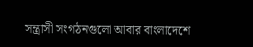সন্ত্রাসী সংগঠনগুলো আবার বাংলাদেশে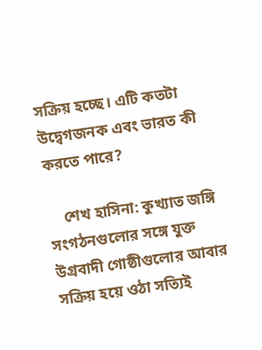সক্রিয় হচ্ছে। এটি কতটা উদ্বেগজনক এবং ভারত কী করতে পারে?

    শেখ হাসিনা: কুখ্যাত জঙ্গি সংগঠনগুলোর সঙ্গে যুক্ত উগ্রবাদী গোষ্ঠীগুলোর আবার সক্রিয় হয়ে ওঠা সত্যিই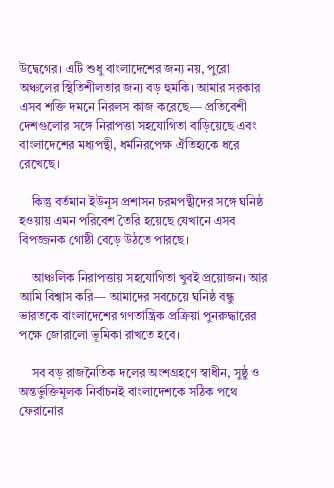উদ্বেগের। এটি শুধু বাংলাদেশের জন্য নয়, পুরো অঞ্চলের স্থিতিশীলতার জন্য বড় হুমকি। আমার সরকার এসব শক্তি দমনে নিরলস কাজ করেছে— প্রতিবেশী দেশগুলোর সঙ্গে নিরাপত্তা সহযোগিতা বাড়িয়েছে এবং বাংলাদেশের মধ্যপন্থী, ধর্মনিরপেক্ষ ঐতিহ্যকে ধরে রেখেছে।

    কিন্তু বর্তমান ইউনূস প্রশাসন চরমপন্থীদের সঙ্গে ঘনিষ্ঠ হওয়ায় এমন পরিবেশ তৈরি হয়েছে যেখানে এসব বিপজ্জনক গোষ্ঠী বেড়ে উঠতে পারছে।

    আঞ্চলিক নিরাপত্তায় সহযোগিতা খুবই প্রয়োজন। আর আমি বিশ্বাস করি— আমাদের সবচেয়ে ঘনিষ্ঠ বন্ধু ভারতকে বাংলাদেশের গণতান্ত্রিক প্রক্রিয়া পুনরুদ্ধারের পক্ষে জোরালো ভূমিকা রাখতে হবে।

    সব বড় রাজনৈতিক দলের অংশগ্রহণে স্বাধীন, সুষ্ঠু ও অন্তর্ভুক্তিমূলক নির্বাচনই বাংলাদেশকে সঠিক পথে ফেরানোর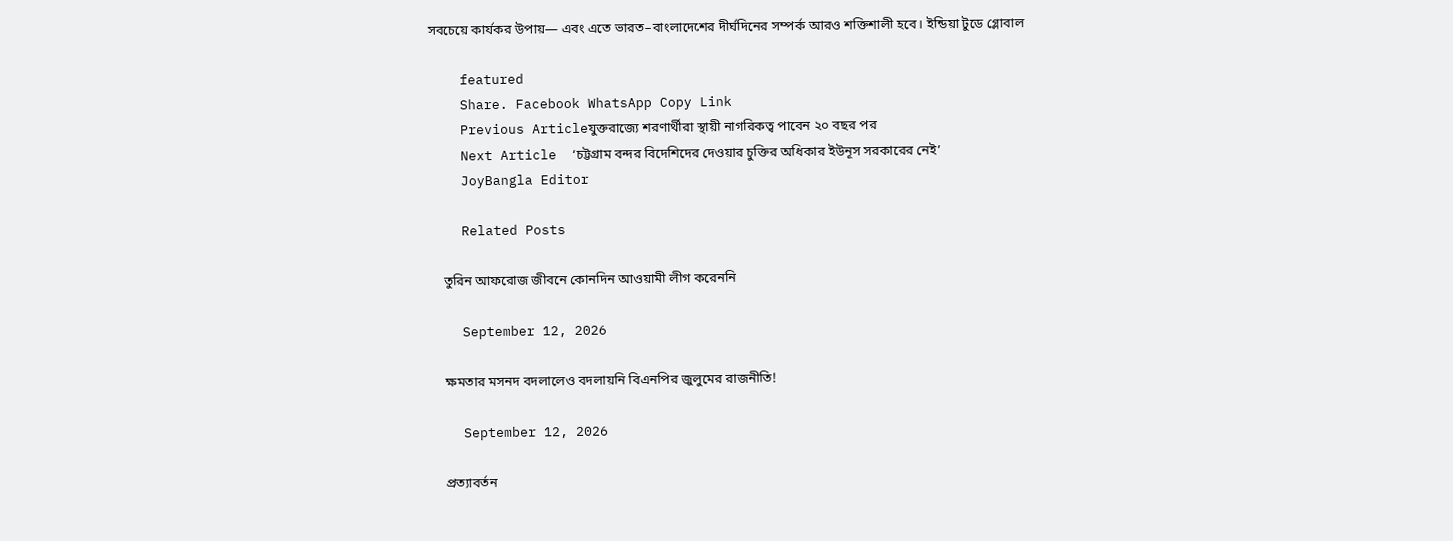সবচেয়ে কার্যকর উপায়— এবং এতে ভারত–বাংলাদেশের দীর্ঘদিনের সম্পর্ক আরও শক্তিশালী হবে। ইন্ডিয়া টুডে গ্লোবাল

    featured
    Share. Facebook WhatsApp Copy Link
    Previous Articleযুক্তরাজ্যে শরণার্থীরা স্থায়ী নাগরিকত্ব পাবেন ২০ বছর পর
    Next Article  ‘চট্টগ্রাম বন্দর বিদেশিদের দেওয়ার চুক্তির অধিকার ইউনূস সরকারের নেই’
    JoyBangla Editor

    Related Posts

    তুরিন আফরোজ জীবনে কোনদিন আওয়ামী লীগ করেননি

    September 12, 2026

    ক্ষমতার মসনদ বদলালেও বদলায়নি বিএনপির জুলুমের রাজনীতি!

    September 12, 2026

    প্রত্যাবর্তন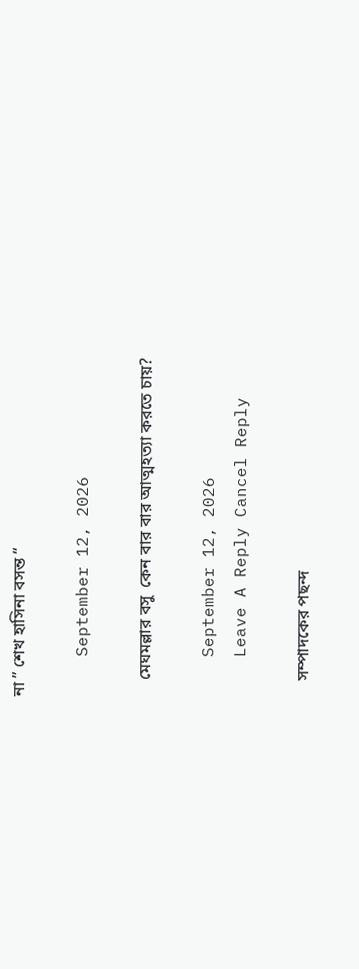না ” শেখ হাসিনা বসন্ত “

    September 12, 2026

    মেঘমল্লার বসু  কেন বার বার আত্মহত্যা করতে চায়?

    September 12, 2026
    Leave A Reply Cancel Reply

    সম্পাদকের পছন্দ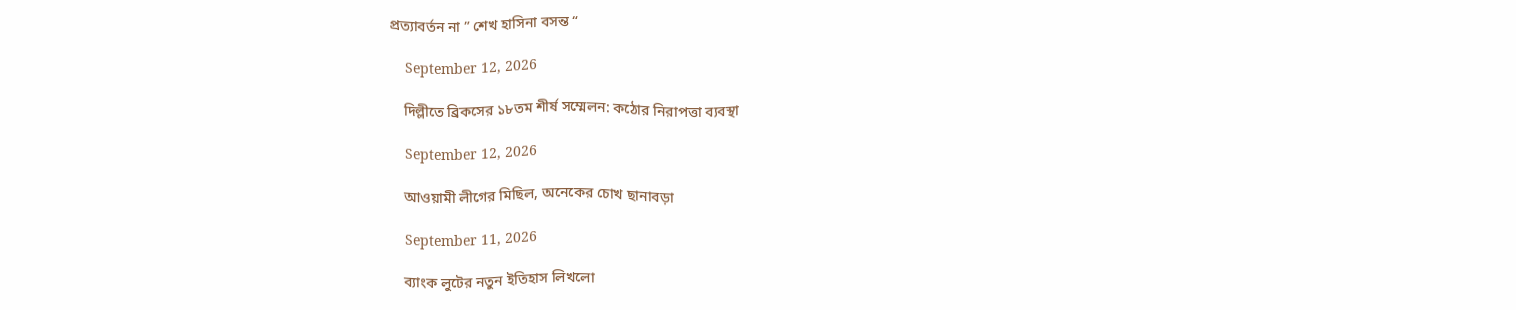প্রত্যাবর্তন না ” শেখ হাসিনা বসন্ত “

    September 12, 2026

    দিল্লীতে ব্রিকসের ১৮তম শীর্ষ সম্মেলন: কঠোর নিরাপত্তা ব্যবস্থা

    September 12, 2026

    আওয়ামী লীগের মিছিল, অনেকের চোখ ছানাবড়া

    September 11, 2026

    ব্যাংক লুটের নতুন ইতিহাস লিখলো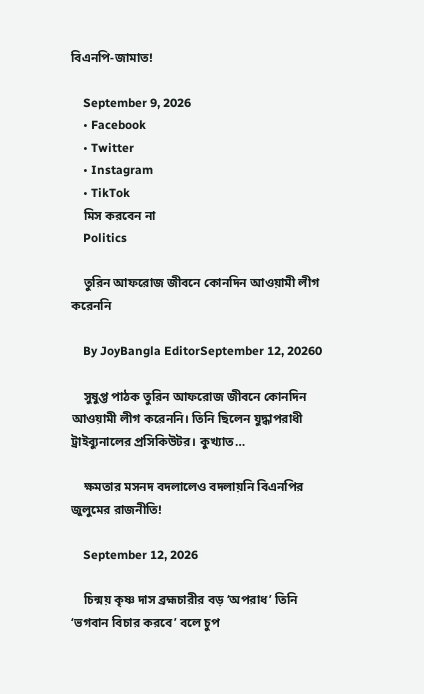বিএনপি-জামাত!

    September 9, 2026
    • Facebook
    • Twitter
    • Instagram
    • TikTok
    মিস করবেন না
    Politics

    তুরিন আফরোজ জীবনে কোনদিন আওয়ামী লীগ করেননি

    By JoyBangla EditorSeptember 12, 20260

    সুষুপ্ত পাঠক তুরিন আফরোজ জীবনে কোনদিন আওয়ামী লীগ করেননি। তিনি ছিলেন যুদ্ধাপরাধী ট্রাইব্যুনালের প্রসিকিউটর। কুখ্যাত…

    ক্ষমতার মসনদ বদলালেও বদলায়নি বিএনপির জুলুমের রাজনীতি!

    September 12, 2026

    চিন্ময় কৃষ্ণ দাস ব্রহ্মচারীর বড় ‘অপরাধ’ তিনি ‘ভগবান বিচার করবে’ বলে চুপ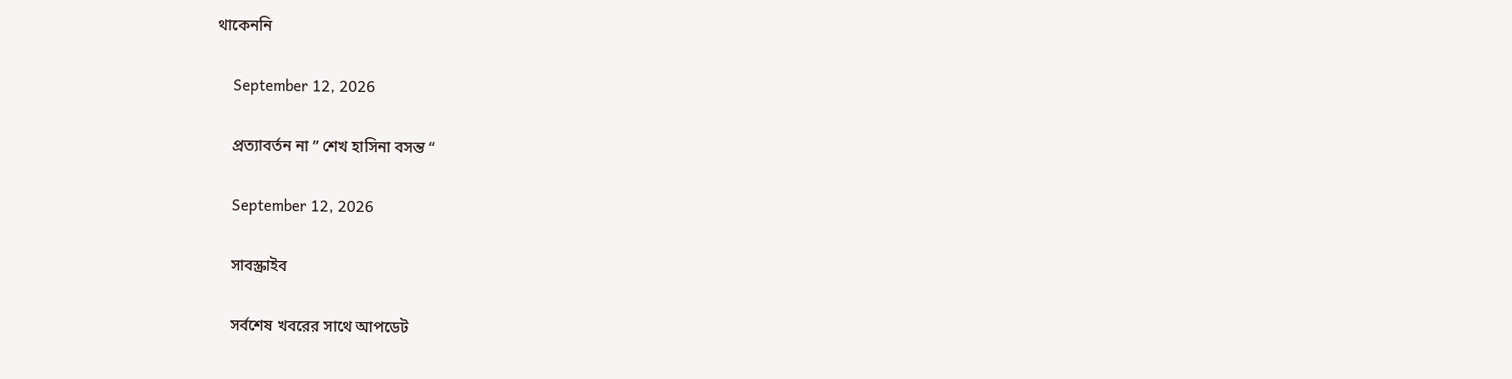থাকেননি

    September 12, 2026

    প্রত্যাবর্তন না ” শেখ হাসিনা বসন্ত “

    September 12, 2026

    সাবস্ক্রাইব

    সর্বশেষ খবরের সাথে আপডেট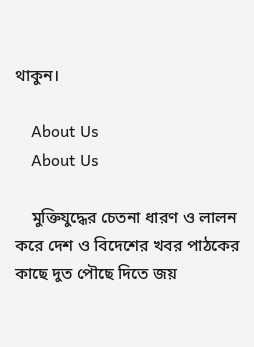থাকুন।

    About Us
    About Us

    মুক্তিযুদ্ধের চেতনা ধারণ ও লালন করে দেশ ও বিদেশের খবর পাঠকের কাছে দুত পৌছে দিতে জয়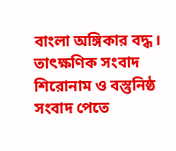বাংলা অঙ্গিকার বদ্ধ। তাৎক্ষণিক সংবাদ শিরোনাম ও বস্তুনিষ্ঠ সংবাদ পেতে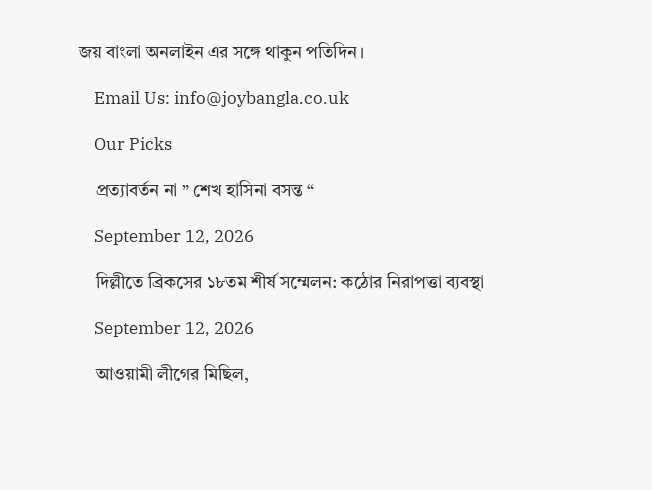জয় বাংলা অনলাইন এর সঙ্গে থাকুন পতিদিন।

    Email Us: info@joybangla.co.uk

    Our Picks

    প্রত্যাবর্তন না ” শেখ হাসিনা বসন্ত “

    September 12, 2026

    দিল্লীতে ব্রিকসের ১৮তম শীর্ষ সম্মেলন: কঠোর নিরাপত্তা ব্যবস্থা

    September 12, 2026

    আওয়ামী লীগের মিছিল,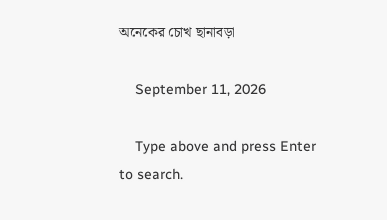অনেকের চোখ ছানাবড়া

    September 11, 2026

    Type above and press Enter to search.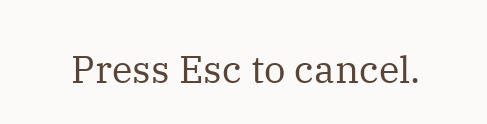Press Esc to cancel.